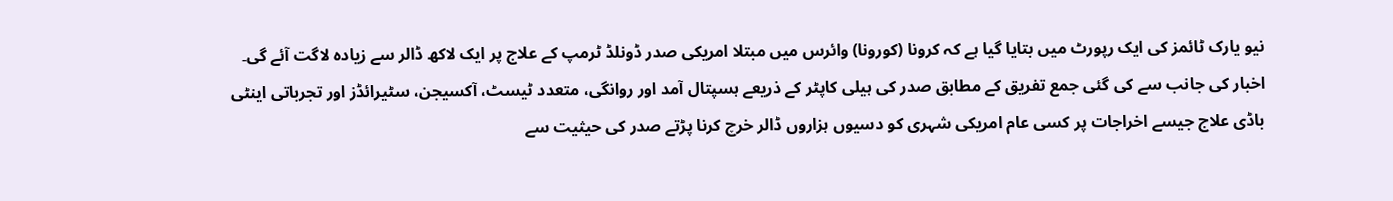نیو یارک ٹائمز کی ایک رپورٹ میں بتایا گیا ہے کہ کرونا (کورونا) وائرس میں مبتلا امریکی صدر ڈونلڈ ٹرمپ کے علاج پر ایک لاکھ ڈالر سے زیادہ لاگت آئے گی۔ اخبار کی جانب سے کی گئی جمع تفریق کے مطابق صدر کی ہیلی کاپٹر کے ذریعے ہسپتال آمد اور روانگی، متعدد ٹیسٹ، آکسیجن، سٹیرائڈز اور تجرباتی اینٹی باڈی علاج جیسے اخراجات پر کسی عام امریکی شہری کو دسیوں ہزاروں ڈالر خرچ کرنا پڑتے صدر کی حیثیت سے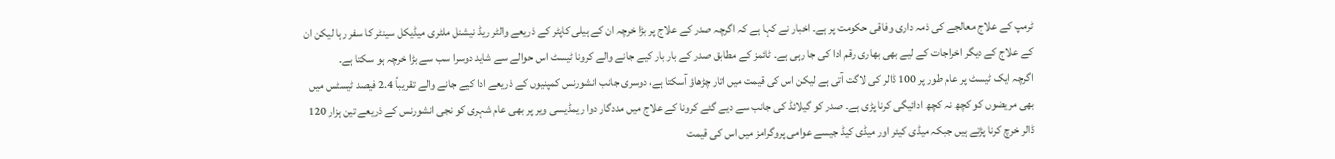ٹرمپ کے علاج معالجے کی ذمہ داری وفاقی حکومت پر ہے۔ اخبار نے کہا ہے کہ اگرچہ صدر کے علاج پر بڑا خرچہ ان کے ہیلی کاپٹر کے ذریعے والٹر ریڈ نیشنل ملٹری میڈیکل سینٹر کا سفر رہا لیکن ان کے علاج کے دیگر اخراجات کے لیے بھی بھاری رقم ادا کی جا رہی ہے۔ ٹائمز کے مطابق صدر کے بار بار کیے جانے والے کرونا ٹیسٹ اس حوالے سے شاید دوسرا سب سے بڑا خرچہ ہو سکتا ہے۔
اگرچہ ایک ٹیسٹ پر عام طور پر 100 ڈالر کی لاگت آتی ہے لیکن اس کی قیمت میں اتار چڑھاؤ آسکتا ہے، دوسری جانب انشورنس کمپنیوں کے ذریعے ادا کیے جانے والے تقریباً 2.4 فیصد ٹیسٹس میں بھی مریضوں کو کچھ نہ کچھ ادائیگی کرنا پڑی ہے۔ صدر کو گیلائڈ کی جانب سے دیے گئے کرونا کے علاج میں مددگار دوا ریمڈیسی ویر پر بھی عام شہری کو نجی انشورنس کے ذریعے تین ہزار 120 ڈالر خرچ کرنا پڑتے ہیں جبکہ میڈی کیئر اور میڈی کیڈ جیسے عوامی پروگرامز میں اس کی قیمت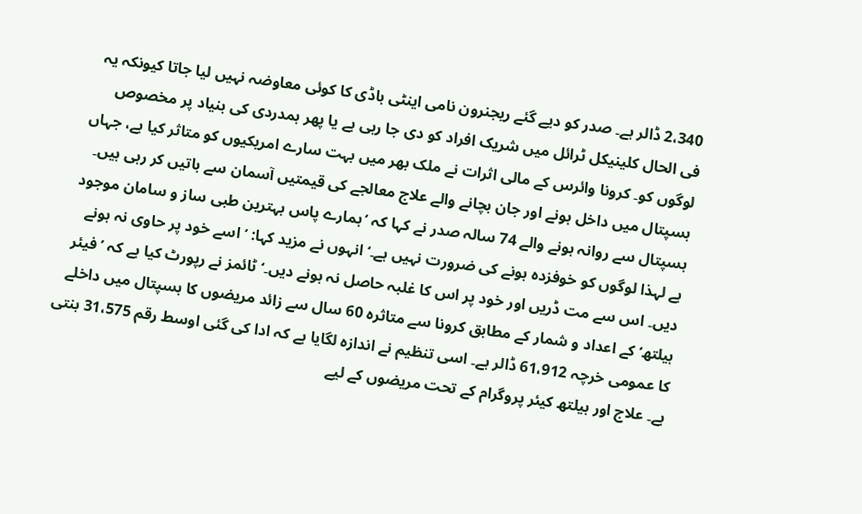2،340 ڈالر ہے۔ صدر کو دیے گئے ریجنرون نامی اینٹی باڈی کا کوئی معاوضہ نہیں لیا جاتا کیونکہ یہ فی الحال کلینیکل ٹرائل میں شریک افراد کو دی جا رہی ہے یا پھر ہمدردی کی بنیاد پر مخصوص لوگوں کو۔ کرونا وائرس کے مالی اثرات نے ملک بھر میں بہت سارے امریکیوں کو متاثر کیا ہے، جہاں ہسپتال میں داخل ہونے اور جان بچانے والے علاج معالجے کی قیمتیں آسمان سے باتیں کر رہی ہیں۔
ہسپتال سے روانہ ہونے والے 74 سالہ صدر نے کہا کہ ’ہمارے پاس بہترین طبی ساز و سامان موجود ہے لہذا لوگوں کو خوفزدہ ہونے کی ضرورت نہیں ہے۔‘ انہوں نے مزید کہا: ’اسے خود پر حاوی نہ ہونے دیں۔ اس سے مت ڈریں اور خود پر اس کا غلبہ حاصل نہ ہونے دیں۔‘ ٹائمز نے رپورٹ کیا ہے کہ ’فیئر ہیلتھ‘ کے اعداد و شمار کے مطابق کرونا سے متاثرہ 60 سال سے زائد مریضوں کا ہسپتال میں داخلے کا عمومی خرچہ 61،912 ڈالر ہے۔ اسی تنظیم نے اندازہ لگایا ہے کہ ادا کی گئی اوسط رقم 31،575 بنتی ہے۔ علاج اور ہیلتھ کیئر پروگرام کے تحت مریضوں کے لیے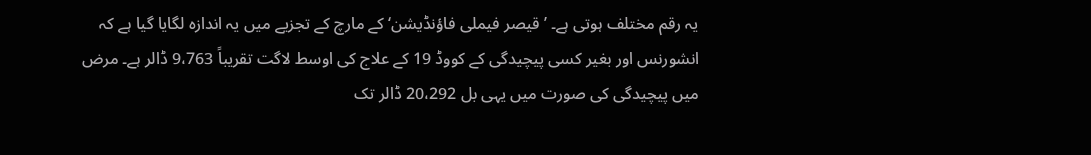یہ رقم مختلف ہوتی ہے۔ ’قیصر فیملی فاؤنڈیشن‘ کے مارچ کے تجزیے میں یہ اندازہ لگایا گیا ہے کہ انشورنس اور بغیر کسی پیچیدگی کے کووڈ 19 کے علاج کی اوسط لاگت تقریباً 9،763 ڈالر ہے۔ مرض میں پیچیدگی کی صورت میں یہی بل 20،292 ڈالر تک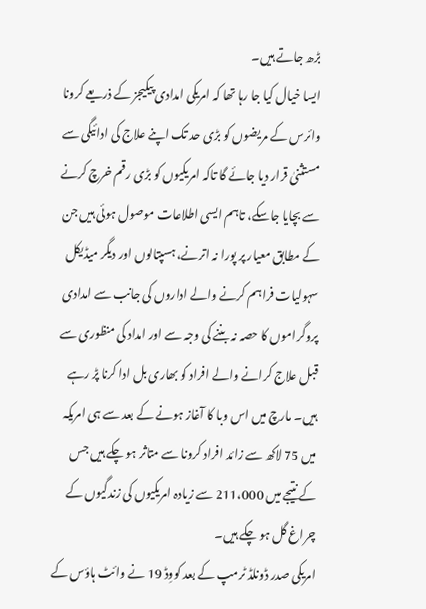بڑھ جاتے ہیں۔
ایسا خیال کیا جا رہا تھا کہ امریکی امدادی پیکیجز کے ذریعے کرونا وائرس کے مریضوں کو بڑی حد تک اپنے علاج کی ادائیگی سے مستثنیٰ قرار دیا جائے گا تاکہ امریکیوں کو بڑی رقم خرچ کرنے سے بچایا جاسکے، تاہم ایسی اطلاعات موصول ہوئی ہیں جن کے مطابق معیار پر پورا نہ اترنے، ہسپتالوں اور دیگر میڈیکل سہولیات فراہم کرنے والے اداروں کی جانب سے امدادی پروگراموں کا حصہ نہ بننے کی وجہ سے اور امداد کی منظوری سے قبل علاج کرانے والے افراد کو بھاری بل ادا کرنا پڑ رہے ہیں۔ مارچ میں اس وبا کا آغاز ہونے کے بعد سے ہی امریکہ میں 75 لاکھ سے زائد افراد کرونا سے متاثر ہو چکے ہیں جس کے نتیجے میں 211،000 سے زیادہ امریکیوں کی زندگیوں کے چراغ گل ہو چکے ہیں۔
امریکی صدر ڈونلڈ ٹرمپ کے بعد کووِڈ 19 نے وائٹ ہاؤس کے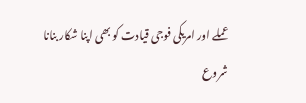عملے اور امریکی فوجی قیادت کو بھی اپنا شکار بنانا شروع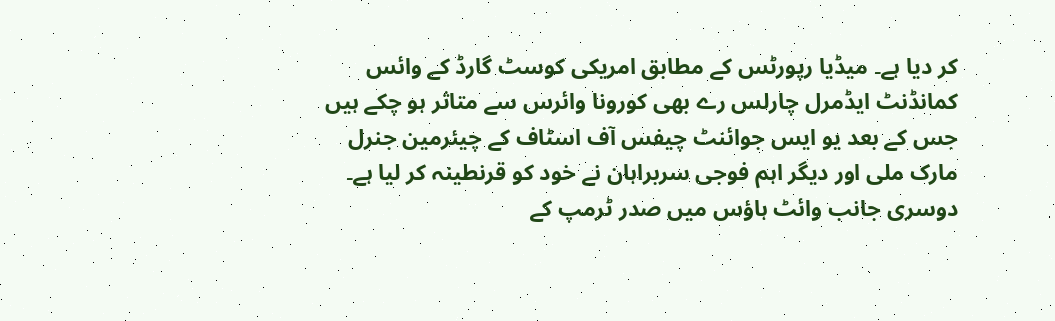کر دیا ہے۔ میڈیا رپورٹس کے مطابق امریکی کوسٹ گارڈ کے وائس کمانڈنٹ ایڈمرل چارلس رے بھی کورونا وائرس سے متاثر ہو چکے ہیں جس کے بعد یو ایس جوائنٹ چیفس آف اسٹاف کے چیئرمین جنرل مارک ملی اور دیگر اہم فوجی سربراہان نے خود کو قرنطینہ کر لیا ہے۔ دوسری جانب وائٹ ہاؤس میں صدر ٹرمپ کے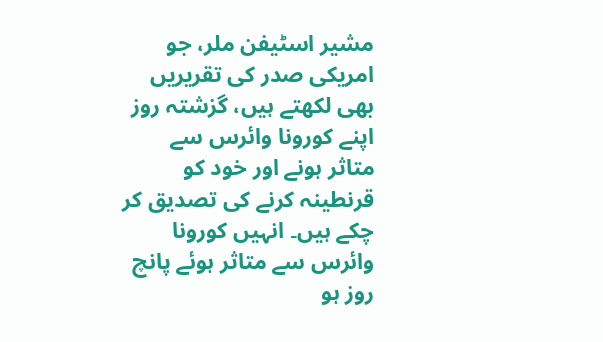مشیر اسٹیفن ملر، جو امریکی صدر کی تقریریں بھی لکھتے ہیں، گزشتہ روز اپنے کورونا وائرس سے متاثر ہونے اور خود کو قرنطینہ کرنے کی تصدیق کر چکے ہیں۔ انہیں کورونا وائرس سے متاثر ہوئے پانچ روز ہو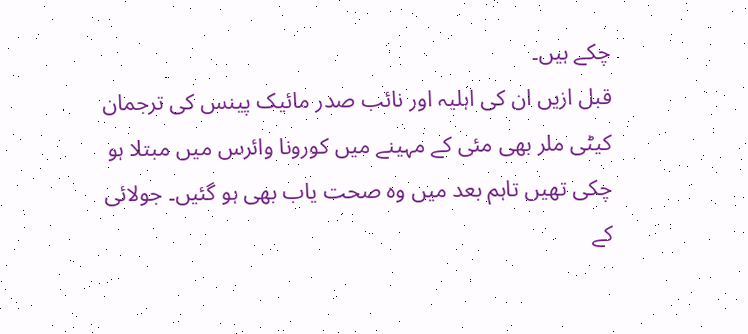چکے ہیں۔
قبل ازیں ان کی اہلیہ اور نائب صدر مائیک پینس کی ترجمان کیٹی ملر بھی مئی کے مہینے میں کورونا وائرس میں مبتلا ہو چکی تھیں تاہم بعد میں وہ صحت یاب بھی ہو گئیں۔ جولائی کے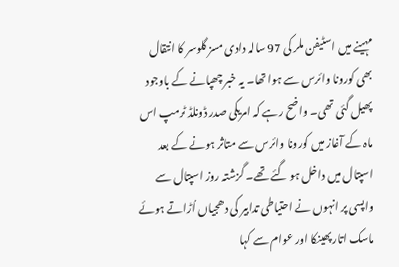مہینے میں اسٹیفن ملر کی 97 سالہ دادی مسز گلوسر کا انتقال بھی کورونا وائرس سے ہوا تھا۔ یہ خبر چھپانے کے باوجود پھیل گئی تھی۔ واضح رہے کہ امریکی صدر ڈونلڈ ٹرمپ اس ماہ کے آغاز میں کورونا وائرس سے متاثر ہونے کے بعد اسپتال میں داخل ہو گئے تھے۔ گزشتہ روز اسپتال سے واپسی پر انہوں نے احتیاطی تدابیر کی دھجیاں اُڑاتے ہوئے ماسک اتار پھینکا اور عوام سے کہا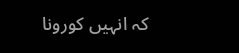کہ انہیں کورونا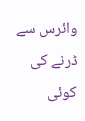وائرس سے ڈرنے کی کوئی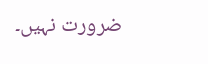ضرورت نہیں۔